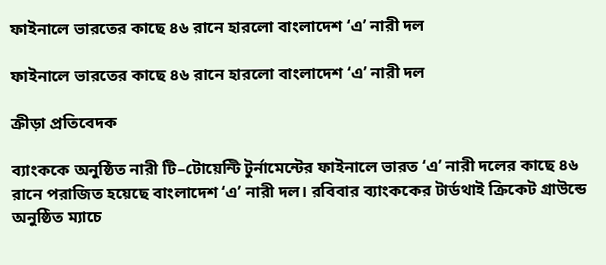ফাইনালে ভারতের কাছে ৪৬ রানে হারলো বাংলাদেশ ‘এ’ নারী দল

ফাইনালে ভারতের কাছে ৪৬ রানে হারলো বাংলাদেশ ‘এ’ নারী দল

ক্রীড়া প্রতিবেদক

ব্যাংককে অনুষ্ঠিত নারী টি–টোয়েন্টি টুর্নামেন্টের ফাইনালে ভারত ‘এ’ নারী দলের কাছে ৪৬ রানে পরাজিত হয়েছে বাংলাদেশ ‘এ’ নারী দল। রবিবার ব্যাংককের টার্ডথাই ক্রিকেট গ্রাউন্ডে অনুষ্ঠিত ম্যাচে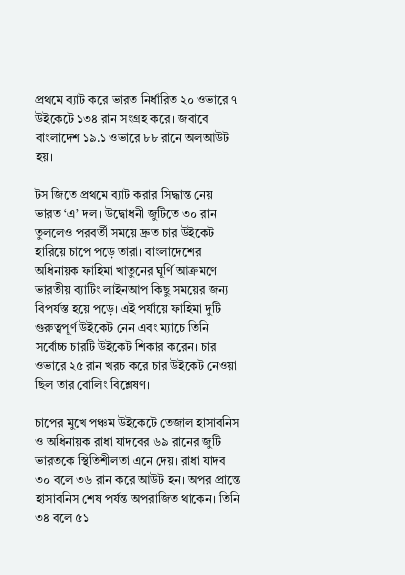প্রথমে ব্যাট করে ভারত নির্ধারিত ২০ ওভারে ৭ উইকেটে ১৩৪ রান সংগ্রহ করে। জবাবে বাংলাদেশ ১৯.১ ওভারে ৮৮ রানে অলআউট হয়।

টস জিতে প্রথমে ব্যাট করার সিদ্ধান্ত নেয় ভারত ‘এ’ দল। উদ্বোধনী জুটিতে ৩০ রান তুললেও পরবর্তী সময়ে দ্রুত চার উইকেট হারিয়ে চাপে পড়ে তারা। বাংলাদেশের অধিনায়ক ফাহিমা খাতুনের ঘূর্ণি আক্রমণে ভারতীয় ব্যাটিং লাইনআপ কিছু সময়ের জন্য বিপর্যস্ত হয়ে পড়ে। এই পর্যায়ে ফাহিমা দুটি গুরুত্বপূর্ণ উইকেট নেন এবং ম্যাচে তিনি সর্বোচ্চ চারটি উইকেট শিকার করেন। চার ওভারে ২৫ রান খরচ করে চার উইকেট নেওয়া ছিল তার বোলিং বিশ্লেষণ।

চাপের মুখে পঞ্চম উইকেটে তেজাল হাসাবনিস ও অধিনায়ক রাধা যাদবের ৬৯ রানের জুটি ভারতকে স্থিতিশীলতা এনে দেয়। রাধা যাদব ৩০ বলে ৩৬ রান করে আউট হন। অপর প্রান্তে হাসাবনিস শেষ পর্যন্ত অপরাজিত থাকেন। তিনি ৩৪ বলে ৫১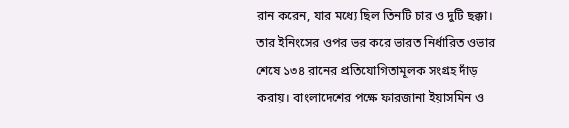রান করেন, যার মধ্যে ছিল তিনটি চার ও দুটি ছক্কা। তার ইনিংসের ওপর ভর করে ভারত নির্ধারিত ওভার শেষে ১৩৪ রানের প্রতিযোগিতামূলক সংগ্রহ দাঁড় করায়। বাংলাদেশের পক্ষে ফারজানা ইয়াসমিন ও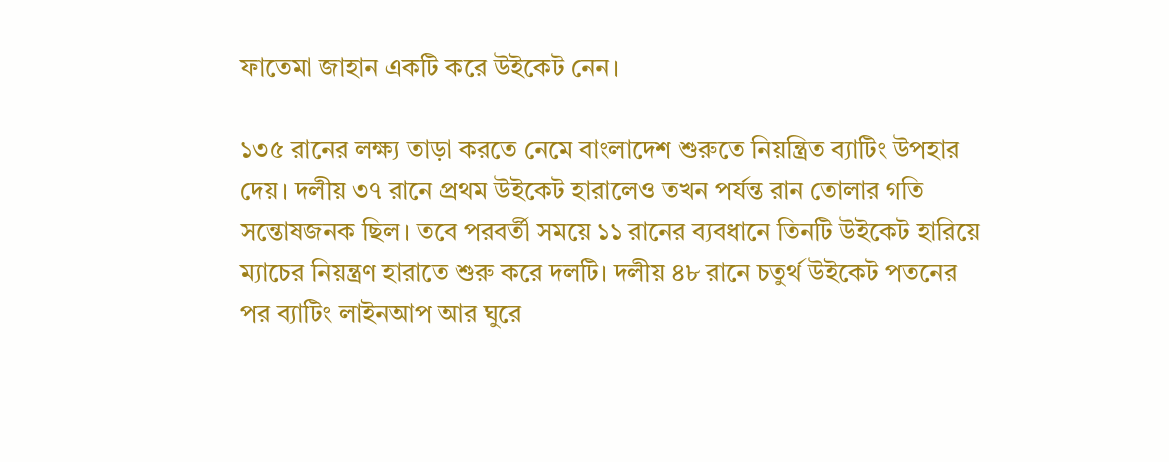ফাতেমা জাহান একটি করে উইকেট নেন।

১৩৫ রানের লক্ষ্য তাড়া করতে নেমে বাংলাদেশ শুরুতে নিয়ন্ত্রিত ব্যাটিং উপহার দেয়। দলীয় ৩৭ রানে প্রথম উইকেট হারালেও তখন পর্যন্ত রান তোলার গতি সন্তোষজনক ছিল। তবে পরবর্তী সময়ে ১১ রানের ব্যবধানে তিনটি উইকেট হারিয়ে ম্যাচের নিয়ন্ত্রণ হারাতে শুরু করে দলটি। দলীয় ৪৮ রানে চতুর্থ উইকেট পতনের পর ব্যাটিং লাইনআপ আর ঘুরে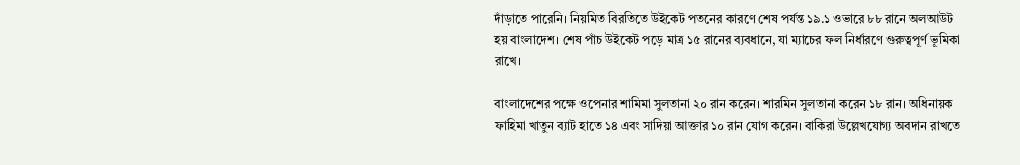দাঁড়াতে পারেনি। নিয়মিত বিরতিতে উইকেট পতনের কারণে শেষ পর্যন্ত ১৯.১ ওভারে ৮৮ রানে অলআউট হয় বাংলাদেশ। শেষ পাঁচ উইকেট পড়ে মাত্র ১৫ রানের ব্যবধানে, যা ম্যাচের ফল নির্ধারণে গুরুত্বপূর্ণ ভূমিকা রাখে।

বাংলাদেশের পক্ষে ওপেনার শামিমা সুলতানা ২০ রান করেন। শারমিন সুলতানা করেন ১৮ রান। অধিনায়ক ফাহিমা খাতুন ব্যাট হাতে ১৪ এবং সাদিয়া আক্তার ১০ রান যোগ করেন। বাকিরা উল্লেখযোগ্য অবদান রাখতে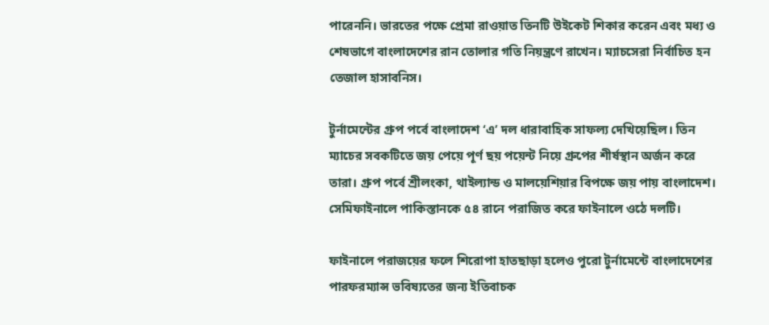পারেননি। ভারতের পক্ষে প্রেমা রাওয়াত তিনটি উইকেট শিকার করেন এবং মধ্য ও শেষভাগে বাংলাদেশের রান তোলার গতি নিয়ন্ত্রণে রাখেন। ম্যাচসেরা নির্বাচিত হন তেজাল হাসাবনিস।

টুর্নামেন্টের গ্রুপ পর্বে বাংলাদেশ ‘এ’ দল ধারাবাহিক সাফল্য দেখিয়েছিল। তিন ম্যাচের সবকটিতে জয় পেয়ে পূর্ণ ছয় পয়েন্ট নিয়ে গ্রুপের শীর্ষস্থান অর্জন করে তারা। গ্রুপ পর্বে শ্রীলংকা, থাইল্যান্ড ও মালয়েশিয়ার বিপক্ষে জয় পায় বাংলাদেশ। সেমিফাইনালে পাকিস্তানকে ৫৪ রানে পরাজিত করে ফাইনালে ওঠে দলটি।

ফাইনালে পরাজয়ের ফলে শিরোপা হাতছাড়া হলেও পুরো টুর্নামেন্টে বাংলাদেশের পারফরম্যান্স ভবিষ্যতের জন্য ইতিবাচক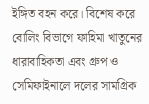ইঙ্গিত বহন করে। বিশেষ করে বোলিং বিভাগে ফাহিমা খাতুনের ধারাবাহিকতা এবং গ্রুপ ও সেমিফাইনালে দলের সামগ্রিক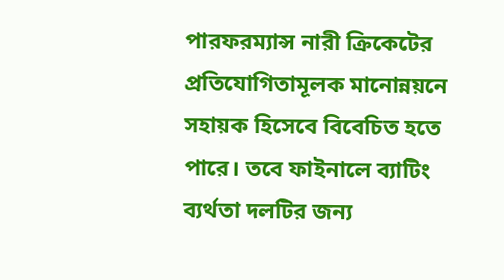পারফরম্যান্স নারী ক্রিকেটের প্রতিযোগিতামূলক মানোন্নয়নে সহায়ক হিসেবে বিবেচিত হতে পারে। তবে ফাইনালে ব্যাটিং ব্যর্থতা দলটির জন্য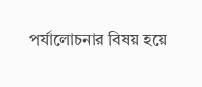পর্যালোচনার বিষয় হয়ে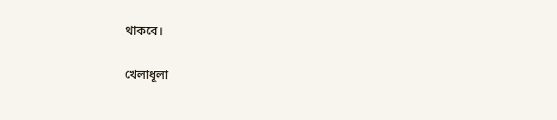থাকবে।

খেলাধূলা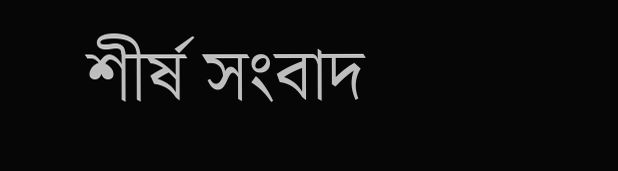শীর্ষ সংবাদ